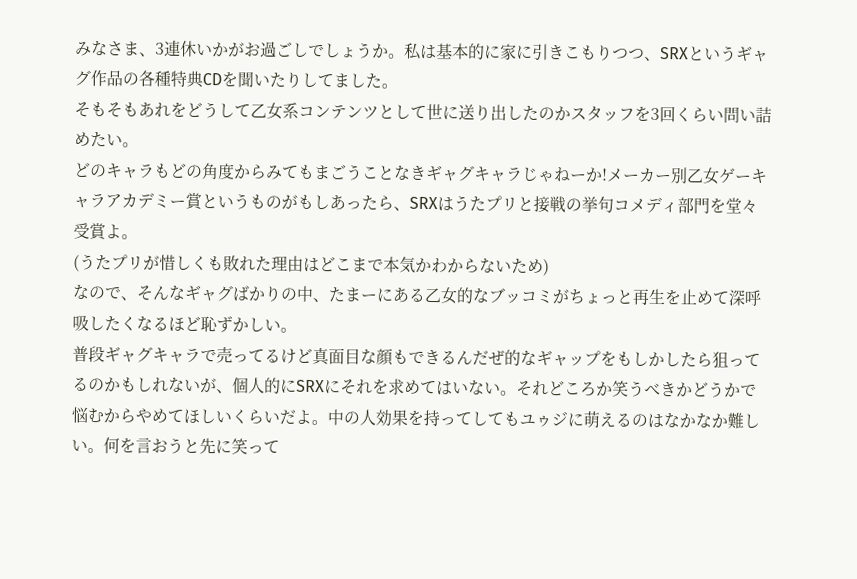みなさま、3連休いかがお過ごしでしょうか。私は基本的に家に引きこもりつつ、SRXというギャグ作品の各種特典CDを聞いたりしてました。
そもそもあれをどうして乙女系コンテンツとして世に送り出したのかスタッフを3回くらい問い詰めたい。
どのキャラもどの角度からみてもまごうことなきギャグキャラじゃねーか!メーカー別乙女ゲーキャラアカデミー賞というものがもしあったら、SRXはうたプリと接戦の挙句コメディ部門を堂々受賞よ。
(うたプリが惜しくも敗れた理由はどこまで本気かわからないため)
なので、そんなギャグばかりの中、たまーにある乙女的なブッコミがちょっと再生を止めて深呼吸したくなるほど恥ずかしい。
普段ギャグキャラで売ってるけど真面目な顔もできるんだぜ的なギャップをもしかしたら狙ってるのかもしれないが、個人的にSRXにそれを求めてはいない。それどころか笑うべきかどうかで悩むからやめてほしいくらいだよ。中の人効果を持ってしてもユゥジに萌えるのはなかなか難しい。何を言おうと先に笑って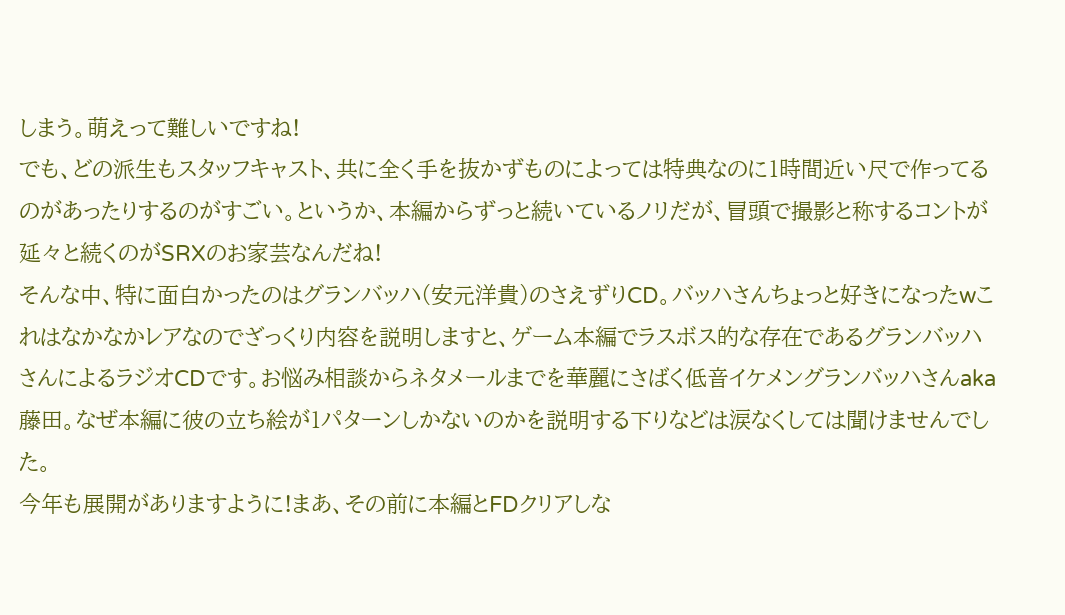しまう。萌えって難しいですね!
でも、どの派生もスタッフキャスト、共に全く手を抜かずものによっては特典なのに1時間近い尺で作ってるのがあったりするのがすごい。というか、本編からずっと続いているノリだが、冒頭で撮影と称するコントが延々と続くのがSRXのお家芸なんだね!
そんな中、特に面白かったのはグランバッハ(安元洋貴)のさえずりCD。バッハさんちょっと好きになったwこれはなかなかレアなのでざっくり内容を説明しますと、ゲーム本編でラスボス的な存在であるグランバッハさんによるラジオCDです。お悩み相談からネタメールまでを華麗にさばく低音イケメングランバッハさんaka藤田。なぜ本編に彼の立ち絵が1パターンしかないのかを説明する下りなどは涙なくしては聞けませんでした。
今年も展開がありますように!まあ、その前に本編とFDクリアしな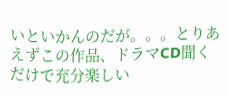いといかんのだが。。。とりあえずこの作品、ドラマCD聞くだけで充分楽しい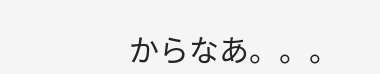からなあ。。。